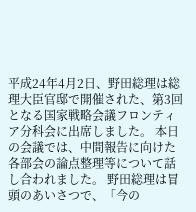平成24年4月2日、野田総理は総理大臣官邸で開催された、第3回となる国家戦略会議フロンティア分科会に出席しました。 本日の会議では、中間報告に向けた各部会の論点整理等について話し合われました。 野田総理は冒頭のあいさつで、「今の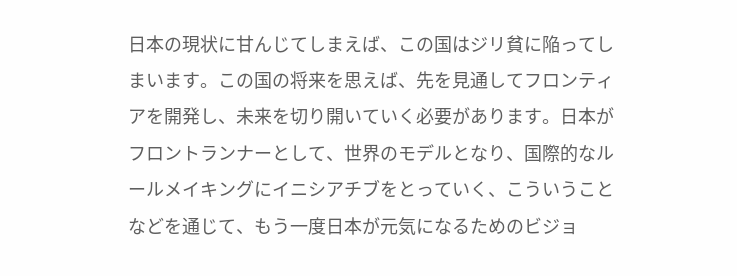日本の現状に甘んじてしまえば、この国はジリ貧に陥ってしまいます。この国の将来を思えば、先を見通してフロンティアを開発し、未来を切り開いていく必要があります。日本がフロントランナーとして、世界のモデルとなり、国際的なルールメイキングにイニシアチブをとっていく、こういうことなどを通じて、もう一度日本が元気になるためのビジョ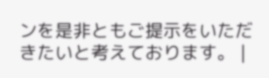ンを是非ともご提示をいただきたいと考えております。 |